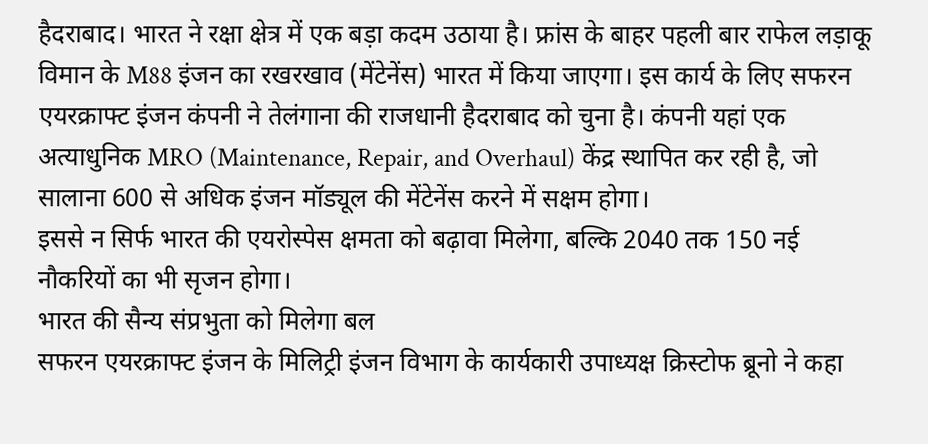हैदराबाद। भारत ने रक्षा क्षेत्र में एक बड़ा कदम उठाया है। फ्रांस के बाहर पहली बार राफेल लड़ाकू विमान के M88 इंजन का रखरखाव (मेंटेनेंस) भारत में किया जाएगा। इस कार्य के लिए सफरन एयरक्राफ्ट इंजन कंपनी ने तेलंगाना की राजधानी हैदराबाद को चुना है। कंपनी यहां एक अत्याधुनिक MRO (Maintenance, Repair, and Overhaul) केंद्र स्थापित कर रही है, जो सालाना 600 से अधिक इंजन मॉड्यूल की मेंटेनेंस करने में सक्षम होगा।
इससे न सिर्फ भारत की एयरोस्पेस क्षमता को बढ़ावा मिलेगा, बल्कि 2040 तक 150 नई नौकरियों का भी सृजन होगा।
भारत की सैन्य संप्रभुता को मिलेगा बल
सफरन एयरक्राफ्ट इंजन के मिलिट्री इंजन विभाग के कार्यकारी उपाध्यक्ष क्रिस्टोफ ब्रूनो ने कहा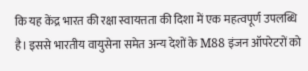कि यह केंद्र भारत की रक्षा स्वायत्तता की दिशा में एक महत्वपूर्ण उपलब्धि है। इससे भारतीय वायुसेना समेत अन्य देशों के M88 इंजन ऑपरेटरों को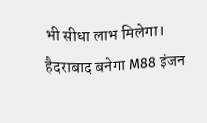भी सीधा लाभ मिलेगा।
हैदराबाद बनेगा M88 इंजन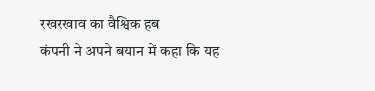रखरखाव का वैश्विक हब
कंपनी ने अपने बयान में कहा कि यह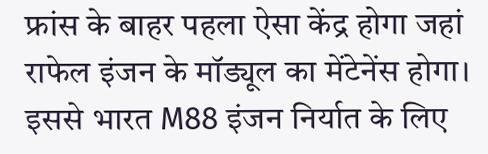फ्रांस के बाहर पहला ऐसा केंद्र होगा जहां राफेल इंजन के मॉड्यूल का मेंटेनेंस होगा। इससे भारत M88 इंजन निर्यात के लिए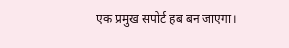एक प्रमुख सपोर्ट हब बन जाएगा।